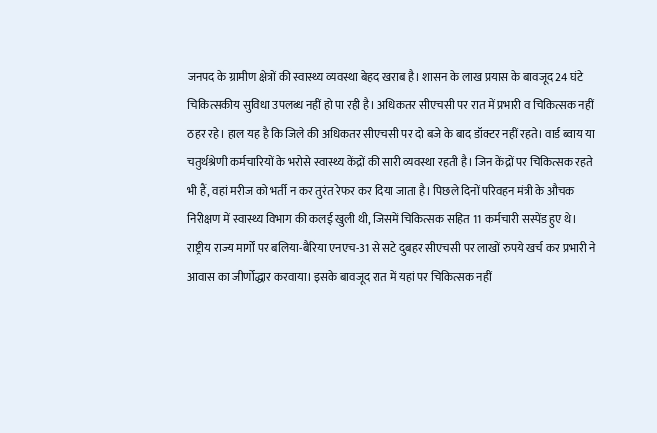जनपद के ग्रामीण क्षेत्रों की स्वास्थ्य व्यवस्था बेहद खराब है। शासन के लाख प्रयास के बावजूद 24 घंटे चिकित्सकीय सुविधा उपलब्ध नहीं हो पा रही है। अधिकतर सीएचसी पर रात में प्रभारी व चिकित्सक नहीं ठहर रहे। हाल यह है कि जिले की अधिकतर सीएचसी पर दो बजे के बाद डॉक्टर नहीं रहते। वार्ड ब्वाय या चतुर्थश्रेणी कर्मचारियों के भरोसे स्वास्थ्य केंद्रों की सारी व्यवस्था रहती है। जिन केंद्रों पर चिकित्सक रहते भी हैं, वहां मरीज को भर्ती न कर तुरंत रेफर कर दिया जाता है। पिछले दिनों परिवहन मंत्री के औचक निरीक्षण में स्वास्थ्य विभाग की कलई खुली थी, जिसमें चिकित्सक सहित 11 कर्मचारी सस्पेंड हुए थे।
राष्ट्रीय राज्य मार्गों पर बलिया-बैरिया एनएच-31 से सटे दुबहर सीएचसी पर लाखों रुपये खर्च कर प्रभारी ने आवास का जीर्णोद्धार करवाया। इसके बावजूद रात में यहां पर चिकित्सक नहीं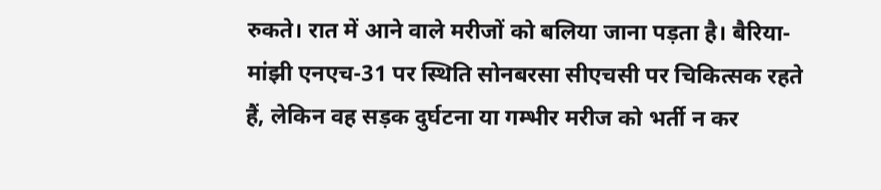रुकते। रात में आने वाले मरीजों को बलिया जाना पड़ता है। बैरिया-मांझी एनएच-31 पर स्थिति सोनबरसा सीएचसी पर चिकित्सक रहते हैं, लेकिन वह सड़क दुर्घटना या गम्भीर मरीज को भर्ती न कर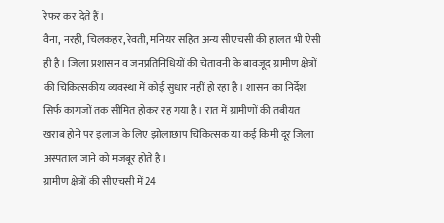रेफर कर देते हैं।
वैना, नरही, चिलकहर, रेवती, मनियर सहित अन्य सीएचसी की हालत भी ऐसी ही है। जिला प्रशासन व जनप्रतिनिधियों की चेतावनी के बावजूद ग्रामीण क्षेत्रों की चिकित्सकीय व्यवस्था में कोई सुधार नहीं हो रहा है। शासन का निर्देश सिर्फ कागजों तक सीमित होकर रह गया है। रात में ग्रामीणों की तबीयत खराब होने पर इलाज के लिए झोलाछाप चिकित्सक या कई किमी दूर जिला अस्पताल जाने को मजबूर होते है।
ग्रामीण क्षेत्रों की सीएचसी में 24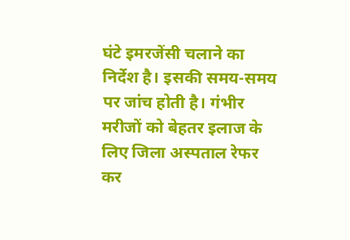घंटे इमरजेंसी चलाने का निर्देश है। इसकी समय-समय पर जांच होती है। गंभीर मरीजों को बेहतर इलाज के लिए जिला अस्पताल रेफर कर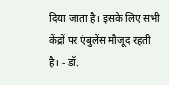दिया जाता है। इसके लिए सभी केंद्रों पर एंबुलेंस मौजूद रहती है। - डॉ.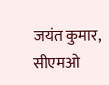जयंत कुमार, सीएमओ